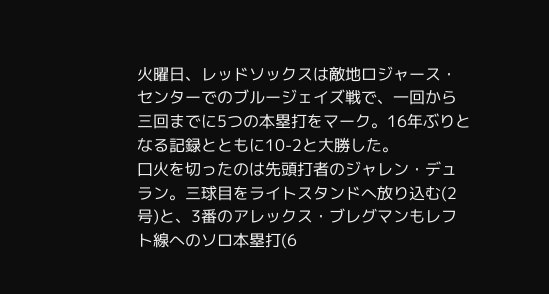火曜日、レッドソックスは敵地ロジャース・センターでのブルージェイズ戦で、一回から三回までに5つの本塁打をマーク。16年ぶりとなる記録とともに10-2と大勝した。
口火を切ったのは先頭打者のジャレン・デュラン。三球目をライトスタンドへ放り込む(2号)と、3番のアレックス・ブレグマンもレフト線へのソロ本塁打(6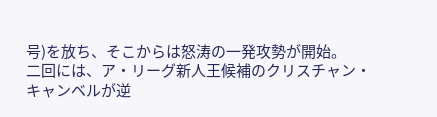号)を放ち、そこからは怒涛の一発攻勢が開始。
二回には、ア・リーグ新人王候補のクリスチャン・キャンベルが逆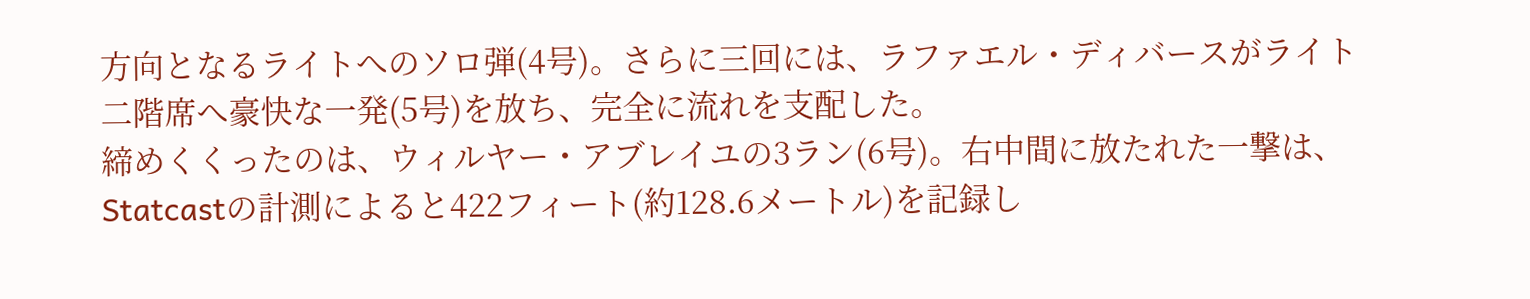方向となるライトへのソロ弾(4号)。さらに三回には、ラファエル・ディバースがライト二階席へ豪快な一発(5号)を放ち、完全に流れを支配した。
締めくくったのは、ウィルヤー・アブレイユの3ラン(6号)。右中間に放たれた一撃は、Statcastの計測によると422フィート(約128.6メートル)を記録し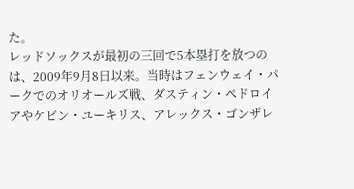た。
レッドソックスが最初の三回で5本塁打を放つのは、2009年9月8日以来。当時はフェンウェイ・パークでのオリオールズ戦、ダスティン・ペドロイアやケビン・ユーキリス、アレックス・ゴンザレ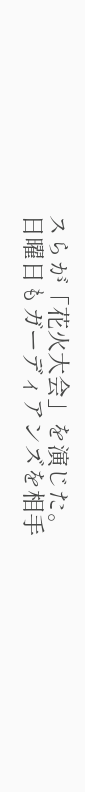スらが「花火大会」を演じた。
日曜日もガーディアンズを相手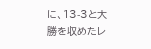に、13-3と大勝を収めたレ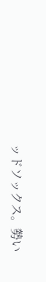ッドソックス。勢い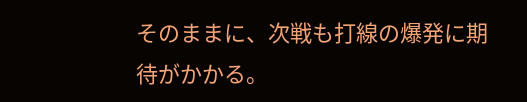そのままに、次戦も打線の爆発に期待がかかる。